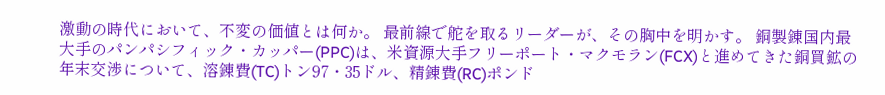激動の時代において、不変の価値とは何か。 最前線で舵を取るリーダーが、その胸中を明かす。 銅製錬国内最大手のパンパシフィック・カッパー(PPC)は、米資源大手フリーポート・マクモラン(FCX)と進めてきた銅買鉱の年末交渉について、溶錬費(TC)トン97・35ドル、精錬費(RC)ポンド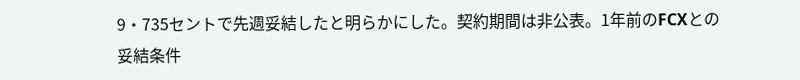9・735セントで先週妥結したと明らかにした。契約期間は非公表。1年前のFCXとの妥結条件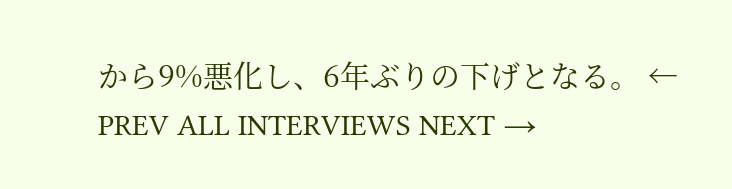から9%悪化し、6年ぶりの下げとなる。 ← PREV ALL INTERVIEWS NEXT →